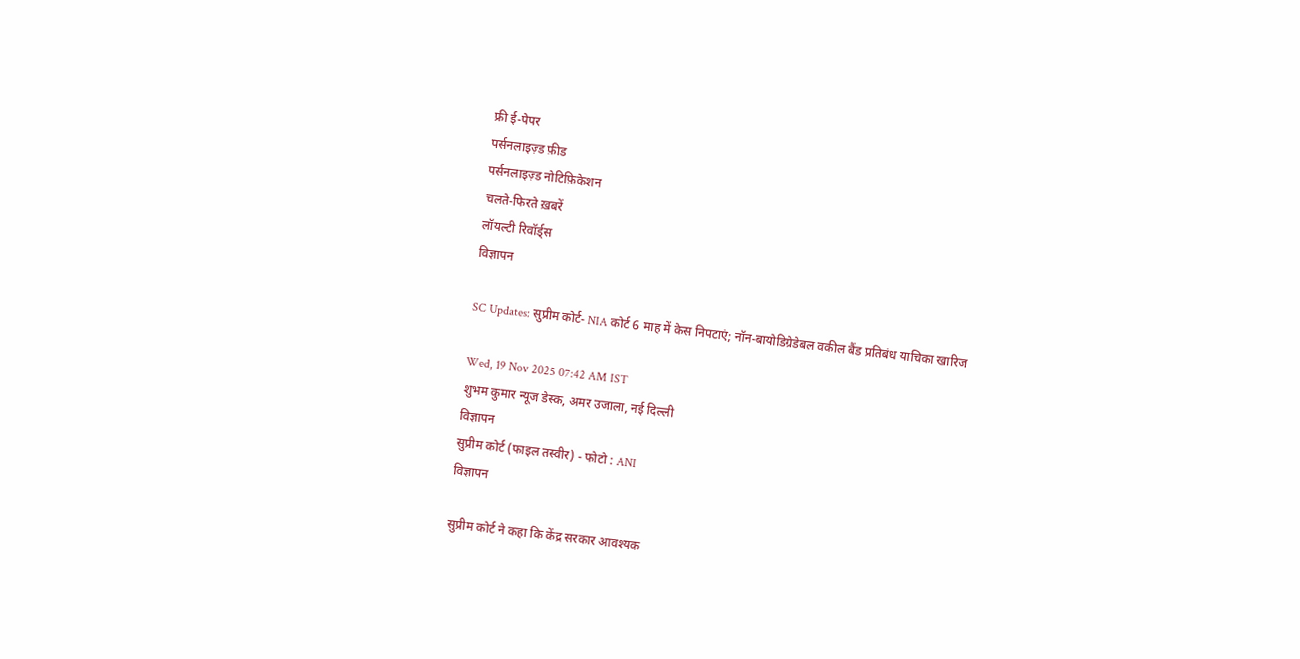फ्री ई-पेपर
पर्सनलाइज़्ड फ़ीड
पर्सनलाइज़्ड नोटिफ़िकेशन
चलते-फिरते ख़बरें
लॉयल्टी रिवॉर्ड्स
विज्ञापन

SC Updates: सुप्रीम कोर्ट- NIA कोर्ट 6 माह में केस निपटाएं; नॉन-बायोडिग्रेडेबल वकील बैंड प्रतिबंध याचिका खारिज

Wed, 19 Nov 2025 07:42 AM IST
शुभम कुमार न्यूज डेस्क, अमर उजाला, नई दिल्ली
विज्ञापन
सुप्रीम कोर्ट (फाइल तस्वीर) - फोटो : ANI
विज्ञापन

सुप्रीम कोर्ट ने कहा कि केंद्र सरकार आवश्यक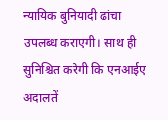न्यायिक बुनियादी ढांचा उपलब्ध कराएगी। साथ ही सुनिश्चित करेगी कि एनआईए अदालतें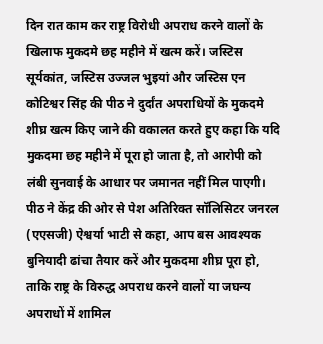दिन रात काम कर राष्ट्र विरोधी अपराध करने वालों के खिलाफ मुकदमे छह महीने में खत्म करें। जस्टिस सूर्यकांत, जस्टिस उज्जल भुइयां और जस्टिस एन कोटिश्वर सिंह की पीठ ने दुर्दांत अपराधियों के मुकदमे शीघ्र खत्म किए जाने की वकालत करते हुए कहा कि यदि मुकदमा छह महीने में पूरा हो जाता है, तो आरोपी को लंबी सुनवाई के आधार पर जमानत नहीं मिल पाएगी। पीठ ने केंद्र की ओर से पेश अतिरिक्त सॉलिसिटर जनरल (एएसजी) ऐश्वर्या भाटी से कहा, आप बस आवश्यक बुनियादी ढांचा तैयार करें और मुकदमा शीघ्र पूरा हो, ताकि राष्ट्र के विरुद्ध अपराध करने वालों या जघन्य अपराधों में शामिल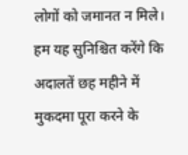लोगों को जमानत न मिले। हम यह सुनिश्चित करेंगे कि अदालतें छह महीने में मुकदमा पूरा करने के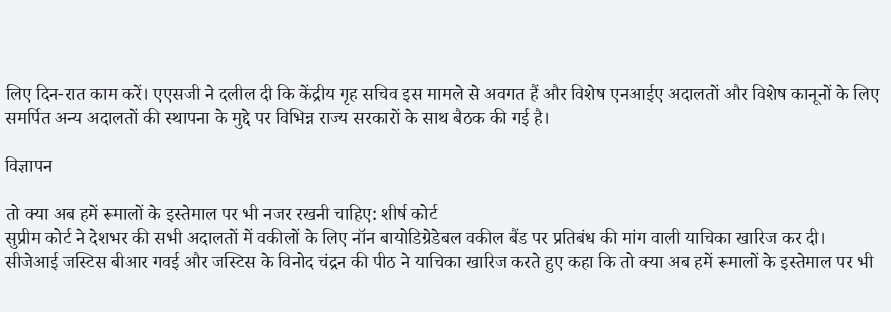लिए दिन-रात काम करें। एएसजी ने दलील दी कि केंद्रीय गृह सचिव इस मामले से अवगत हैं और विशेष एनआईए अदालतों और विशेष कानूनों के लिए समर्पित अन्य अदालतों की स्थापना के मुद्दे पर विभिन्न राज्य सरकारों के साथ बैठक की गई है।

विज्ञापन

तो क्या अब हमें रूमालों के इस्तेमाल पर भी नजर रखनी चाहिए: शीर्ष कोर्ट
सुप्रीम कोर्ट ने देशभर की सभी अदालतों में वकीलों के लिए नॉन बायोडिग्रेडेबल वकील बैंड पर प्रतिबंध की मांग वाली याचिका खारिज कर दी। सीजेआई जस्टिस बीआर गवई और जस्टिस के विनोद चंद्रन की पीठ ने याचिका खारिज करते हुए कहा कि तो क्या अब हमें रूमालों के इस्तेमाल पर भी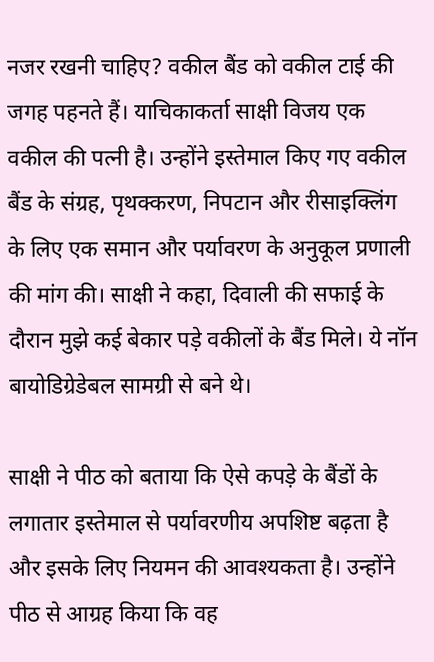नजर रखनी चाहिए? वकील बैंड को वकील टाई की जगह पहनते हैं। याचिकाकर्ता साक्षी विजय एक वकील की पत्नी है। उन्होंने इस्तेमाल किए गए वकील बैंड के संग्रह, पृथक्करण, निपटान और रीसाइक्लिंग के लिए एक समान और पर्यावरण के अनुकूल प्रणाली की मांग की। साक्षी ने कहा, दिवाली की सफाई के दौरान मुझे कई बेकार पड़े वकीलों के बैंड मिले। ये नॉन बायोडिग्रेडेबल सामग्री से बने थे।

साक्षी ने पीठ को बताया कि ऐसे कपड़े के बैंडों के लगातार इस्तेमाल से पर्यावरणीय अपशिष्ट बढ़ता है और इसके लिए नियमन की आवश्यकता है। उन्होंने पीठ से आग्रह किया कि वह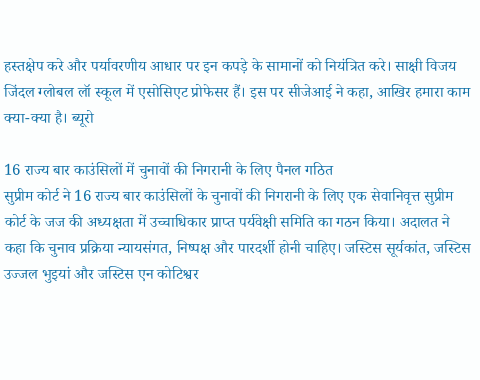हस्तक्षेप करे और पर्यावरणीय आधार पर इन कपड़े के सामानों को नियंत्रित करे। साक्षी विजय जिंदल ग्लोबल लॉ स्कूल में एसोसिएट प्रोफेसर हैं। इस पर सीजेआई ने कहा, आखिर हमारा काम क्या-क्या है। ब्यूरो

16 राज्य बार काउंसिलों में चुनावों की निगरानी के लिए पैनल गठित
सुप्रीम कोर्ट ने 16 राज्य बार काउंसिलों के चुनावों की निगरानी के लिए एक सेवानिवृत्त सुप्रीम कोर्ट के जज की अध्यक्षता में उच्चाधिकार प्राप्त पर्यवेक्षी समिति का गठन किया। अदालत ने कहा कि चुनाव प्रक्रिया न्यायसंगत, निष्पक्ष और पारदर्शी होनी चाहिए। जस्टिस सूर्यकांत, जस्टिस उज्जल भुइयां और जस्टिस एन कोटिश्वर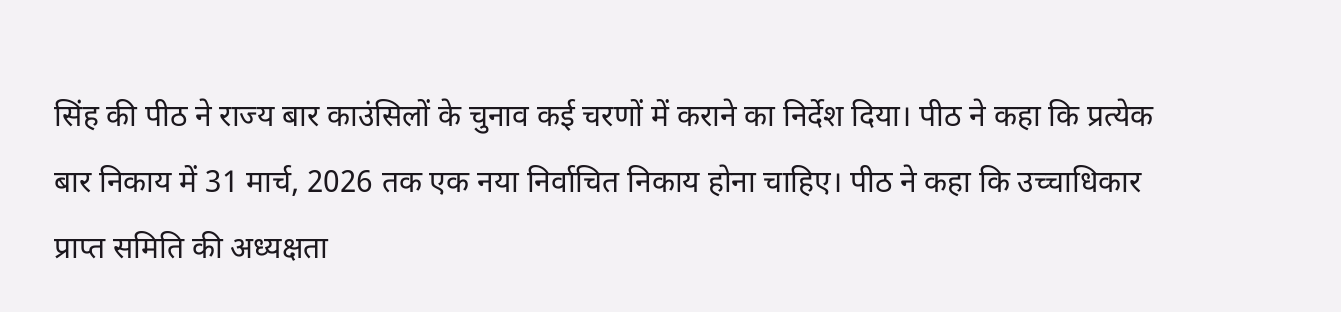सिंह की पीठ ने राज्य बार काउंसिलों के चुनाव कई चरणों में कराने का निर्देश दिया। पीठ ने कहा कि प्रत्येक बार निकाय में 31 मार्च, 2026 तक एक नया निर्वाचित निकाय होना चाहिए। पीठ ने कहा कि उच्चाधिकार प्राप्त समिति की अध्यक्षता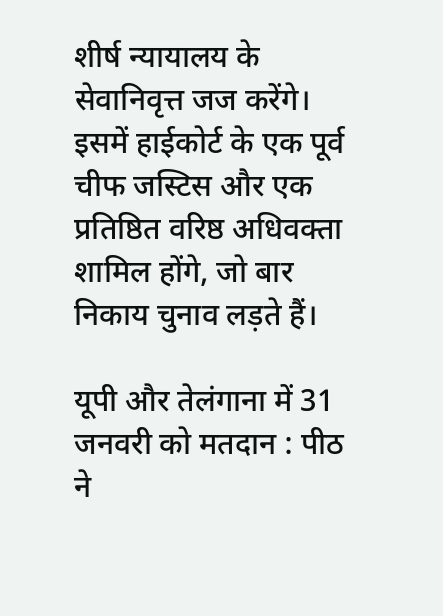शीर्ष न्यायालय के सेवानिवृत्त जज करेंगे। इसमें हाईकोर्ट के एक पूर्व चीफ जस्टिस और एक प्रतिष्ठित वरिष्ठ अधिवक्ता शामिल होंगे, जो बार निकाय चुनाव लड़ते हैं।

यूपी और तेलंगाना में 31 जनवरी को मतदान : पीठ ने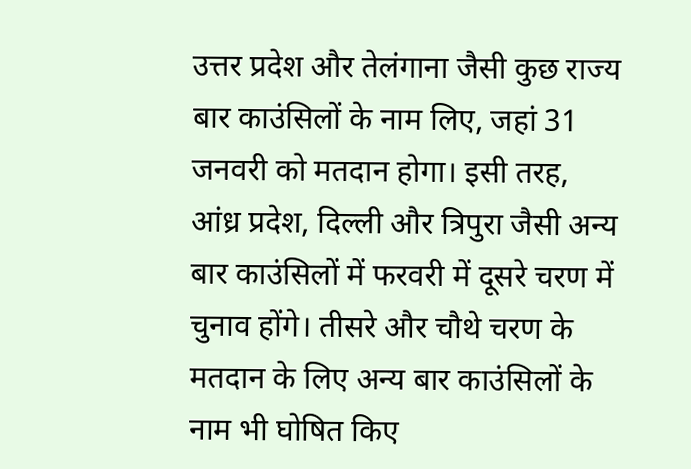उत्तर प्रदेश और तेलंगाना जैसी कुछ राज्य बार काउंसिलों के नाम लिए, जहां 31 जनवरी को मतदान होगा। इसी तरह, आंध्र प्रदेश, दिल्ली और त्रिपुरा जैसी अन्य बार काउंसिलों में फरवरी में दूसरे चरण में चुनाव होंगे। तीसरे और चौथे चरण के मतदान के लिए अन्य बार काउंसिलों के नाम भी घोषित किए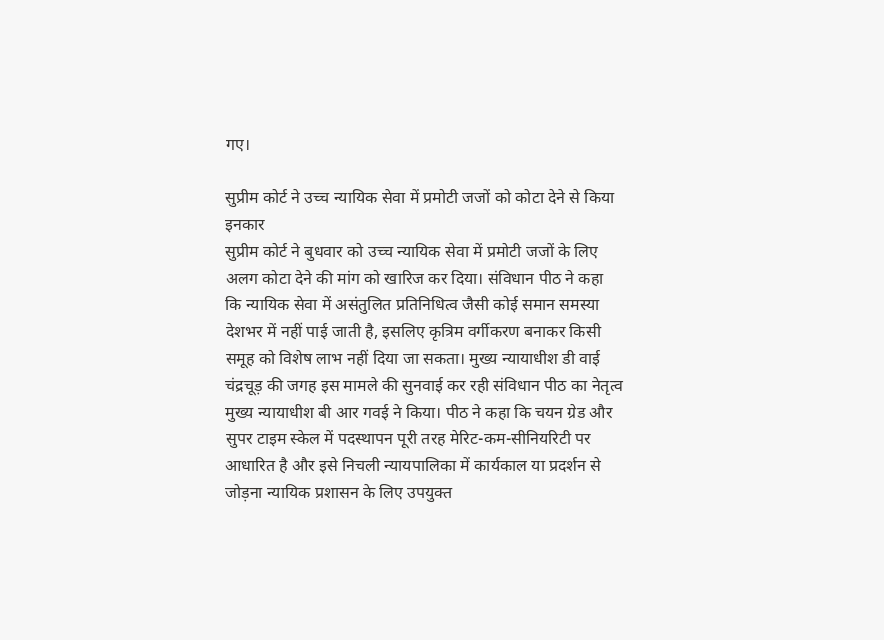गए।

सुप्रीम कोर्ट ने उच्च न्यायिक सेवा में प्रमोटी जजों को कोटा देने से किया इनकार
सुप्रीम कोर्ट ने बुधवार को उच्च न्यायिक सेवा में प्रमोटी जजों के लिए अलग कोटा देने की मांग को खारिज कर दिया। संविधान पीठ ने कहा कि न्यायिक सेवा में असंतुलित प्रतिनिधित्व जैसी कोई समान समस्या देशभर में नहीं पाई जाती है, इसलिए कृत्रिम वर्गीकरण बनाकर किसी समूह को विशेष लाभ नहीं दिया जा सकता। मुख्य न्यायाधीश डी वाई चंद्रचूड़ की जगह इस मामले की सुनवाई कर रही संविधान पीठ का नेतृत्व मुख्य न्यायाधीश बी आर गवई ने किया। पीठ ने कहा कि चयन ग्रेड और सुपर टाइम स्केल में पदस्थापन पूरी तरह मेरिट-कम-सीनियरिटी पर आधारित है और इसे निचली न्यायपालिका में कार्यकाल या प्रदर्शन से जोड़ना न्यायिक प्रशासन के लिए उपयुक्त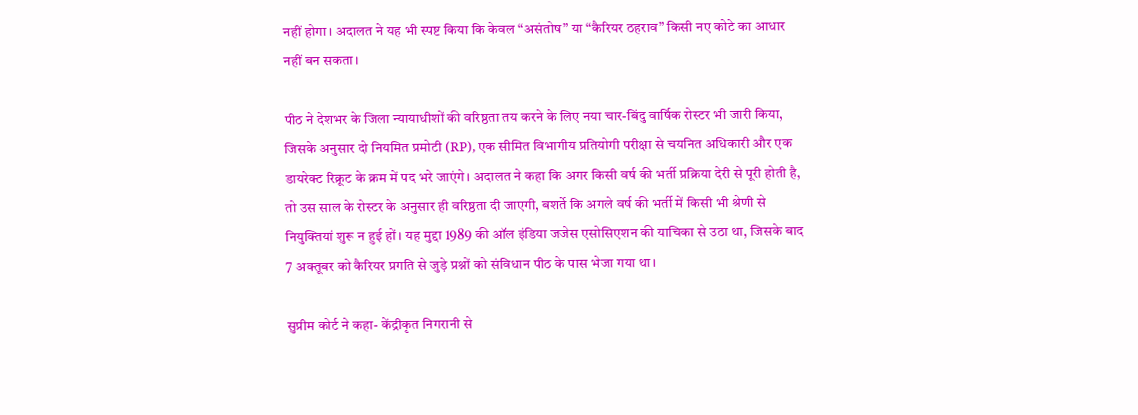नहीं होगा। अदालत ने यह भी स्पष्ट किया कि केवल “असंतोष” या “कैरियर ठहराव” किसी नए कोटे का आधार नहीं बन सकता।

पीठ ने देशभर के जिला न्यायाधीशों की वरिष्ठता तय करने के लिए नया चार-बिंदु वार्षिक रोस्टर भी जारी किया, जिसके अनुसार दो नियमित प्रमोटी (RP), एक सीमित विभागीय प्रतियोगी परीक्षा से चयनित अधिकारी और एक डायरेक्ट रिक्रूट के क्रम में पद भरे जाएंगे। अदालत ने कहा कि अगर किसी वर्ष की भर्ती प्रक्रिया देरी से पूरी होती है, तो उस साल के रोस्टर के अनुसार ही वरिष्ठता दी जाएगी, बशर्ते कि अगले वर्ष की भर्ती में किसी भी श्रेणी से नियुक्तियां शुरू न हुई हों। यह मुद्दा 1989 की ऑल इंडिया जजेस एसोसिएशन की याचिका से उठा था, जिसके बाद 7 अक्तूबर को कैरियर प्रगति से जुड़े प्रश्नों को संविधान पीठ के पास भेजा गया था।

सुप्रीम कोर्ट ने कहा- केंद्रीकृत निगरानी से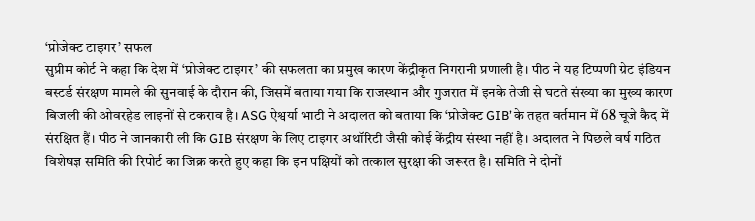‘प्रोजेक्ट टाइगर’ सफल
सुप्रीम कोर्ट ने कहा कि देश में ‘प्रोजेक्ट टाइगर’ की सफलता का प्रमुख कारण केंद्रीकृत निगरानी प्रणाली है। पीठ ने यह टिप्पणी ग्रेट इंडियन बस्टर्ड संरक्षण मामले की सुनवाई के दौरान की, जिसमें बताया गया कि राजस्थान और गुजरात में इनके तेजी से घटते संख्या का मुख्य कारण बिजली की ओवरहेड लाइनों से टकराव है। ASG ऐश्वर्या भाटी ने अदालत को बताया कि ‘प्रोजेक्ट GIB’ के तहत वर्तमान में 68 चूजे कैद में संरक्षित हैं। पीठ ने जानकारी ली कि GIB संरक्षण के लिए टाइगर अथॉरिटी जैसी कोई केंद्रीय संस्था नहीं है। अदालत ने पिछले वर्ष गठित विशेषज्ञ समिति की रिपोर्ट का जिक्र करते हुए कहा कि इन पक्षियों को तत्काल सुरक्षा की जरूरत है। समिति ने दोनों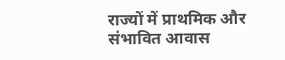राज्यों में प्राथमिक और संभावित आवास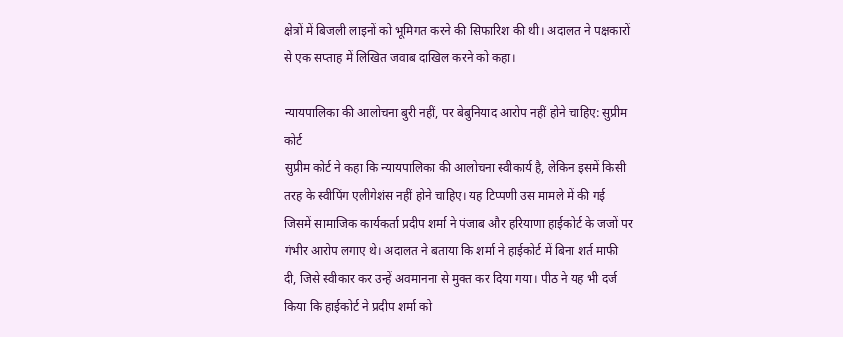क्षेत्रों में बिजली लाइनों को भूमिगत करने की सिफारिश की थी। अदालत ने पक्षकारों से एक सप्ताह में लिखित जवाब दाखिल करने को कहा।

न्यायपालिका की आलोचना बुरी नहीं, पर बेबुनियाद आरोप नहीं होने चाहिए: सुप्रीम कोर्ट
सुप्रीम कोर्ट ने कहा कि न्यायपालिका की आलोचना स्वीकार्य है, लेकिन इसमें किसी तरह के स्वीपिंग एलीगेशंस नहीं होने चाहिए। यह टिप्पणी उस मामले में की गई जिसमें सामाजिक कार्यकर्ता प्रदीप शर्मा ने पंजाब और हरियाणा हाईकोर्ट के जजों पर गंभीर आरोप लगाए थे। अदालत ने बताया कि शर्मा ने हाईकोर्ट में बिना शर्त माफी दी, जिसे स्वीकार कर उन्हें अवमानना से मुक्त कर दिया गया। पीठ ने यह भी दर्ज किया कि हाईकोर्ट ने प्रदीप शर्मा को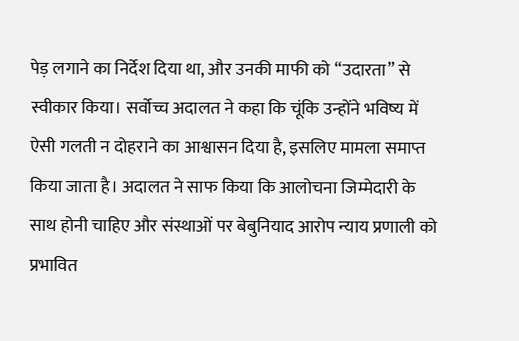पेड़ लगाने का निर्देश दिया था, और उनकी माफी को “उदारता” से स्वीकार किया। सर्वोच्च अदालत ने कहा कि चूंकि उन्होंने भविष्य में ऐसी गलती न दोहराने का आश्वासन दिया है, इसलिए मामला समाप्त किया जाता है। अदालत ने साफ किया कि आलोचना जिम्मेदारी के साथ होनी चाहिए और संस्थाओं पर बेबुनियाद आरोप न्याय प्रणाली को प्रभावित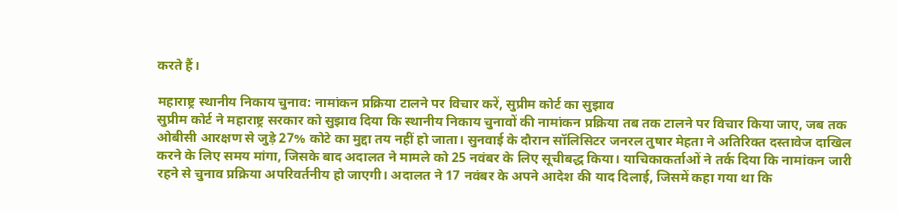करते हैं।

महाराष्ट्र स्थानीय निकाय चुनाव: नामांकन प्रक्रिया टालने पर विचार करें, सुप्रीम कोर्ट का सुझाव
सुप्रीम कोर्ट ने महाराष्ट्र सरकार को सुझाव दिया कि स्थानीय निकाय चुनावों की नामांकन प्रक्रिया तब तक टालने पर विचार किया जाए, जब तक ओबीसी आरक्षण से जुड़े 27% कोटे का मुद्दा तय नहीं हो जाता। सुनवाई के दौरान सॉलिसिटर जनरल तुषार मेहता ने अतिरिक्त दस्तावेज दाखिल करने के लिए समय मांगा, जिसके बाद अदालत ने मामले को 25 नवंबर के लिए सूचीबद्ध किया। याचिकाकर्ताओं ने तर्क दिया कि नामांकन जारी रहने से चुनाव प्रक्रिया अपरिवर्तनीय हो जाएगी। अदालत ने 17 नवंबर के अपने आदेश की याद दिलाई, जिसमें कहा गया था कि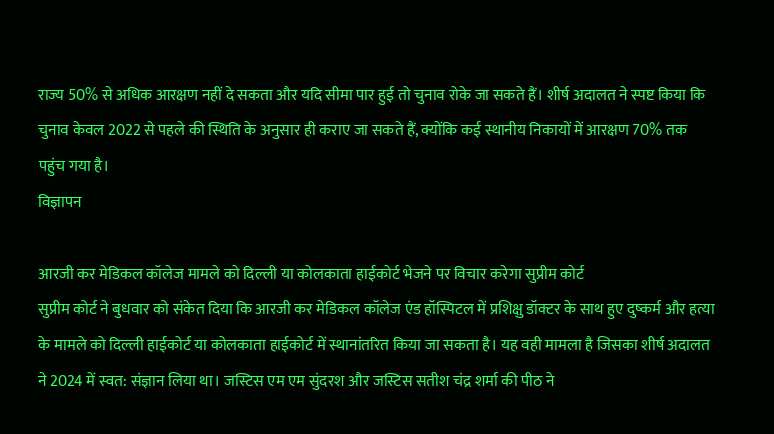राज्य 50% से अधिक आरक्षण नहीं दे सकता और यदि सीमा पार हुई तो चुनाव रोके जा सकते हैं। शीर्ष अदालत ने स्पष्ट किया कि चुनाव केवल 2022 से पहले की स्थिति के अनुसार ही कराए जा सकते हैं, क्योंकि कई स्थानीय निकायों में आरक्षण 70% तक पहुंच गया है।
विज्ञापन

आरजी कर मेडिकल कॉलेज मामले को दिल्ली या कोलकाता हाईकोर्ट भेजने पर विचार करेगा सुप्रीम कोर्ट
सुप्रीम कोर्ट ने बुधवार को संकेत दिया कि आरजी कर मेडिकल कॉलेज एंड हॉस्पिटल में प्रशिक्षु डॉक्टर के साथ हुए दुष्कर्म और हत्या के मामले को दिल्ली हाईकोर्ट या कोलकाता हाईकोर्ट में स्थानांतरित किया जा सकता है। यह वही मामला है जिसका शीर्ष अदालत ने 2024 में स्वत: संज्ञान लिया था। जस्टिस एम एम सुंदरश और जस्टिस सतीश चंद्र शर्मा की पीठ ने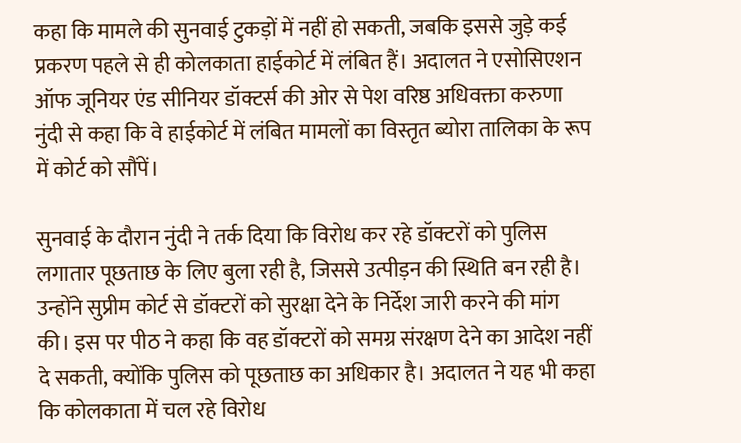कहा कि मामले की सुनवाई टुकड़ों में नहीं हो सकती, जबकि इससे जुड़े कई प्रकरण पहले से ही कोलकाता हाईकोर्ट में लंबित हैं। अदालत ने एसोसिएशन ऑफ जूनियर एंड सीनियर डॉक्टर्स की ओर से पेश वरिष्ठ अधिवक्ता करुणा नुंदी से कहा कि वे हाईकोर्ट में लंबित मामलों का विस्तृत ब्योरा तालिका के रूप में कोर्ट को सौंपें।

सुनवाई के दौरान नुंदी ने तर्क दिया कि विरोध कर रहे डॉक्टरों को पुलिस लगातार पूछताछ के लिए बुला रही है, जिससे उत्पीड़न की स्थिति बन रही है। उन्होंने सुप्रीम कोर्ट से डॉक्टरों को सुरक्षा देने के निर्देश जारी करने की मांग की। इस पर पीठ ने कहा कि वह डॉक्टरों को समग्र संरक्षण देने का आदेश नहीं दे सकती, क्योंकि पुलिस को पूछताछ का अधिकार है। अदालत ने यह भी कहा कि कोलकाता में चल रहे विरोध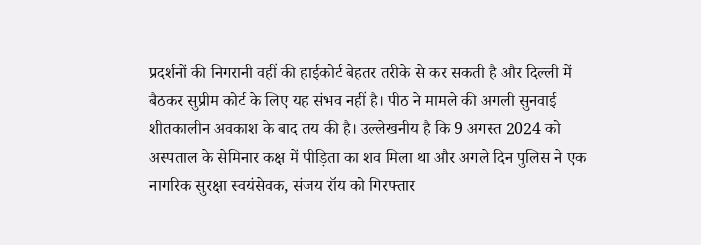प्रदर्शनों की निगरानी वहीं की हाईकोर्ट बेहतर तरीके से कर सकती है और दिल्ली में बैठकर सुप्रीम कोर्ट के लिए यह संभव नहीं है। पीठ ने मामले की अगली सुनवाई शीतकालीन अवकाश के बाद तय की है। उल्लेखनीय है कि 9 अगस्त 2024 को अस्पताल के सेमिनार कक्ष में पीड़िता का शव मिला था और अगले दिन पुलिस ने एक नागरिक सुरक्षा स्वयंसेवक, संजय रॉय को गिरफ्तार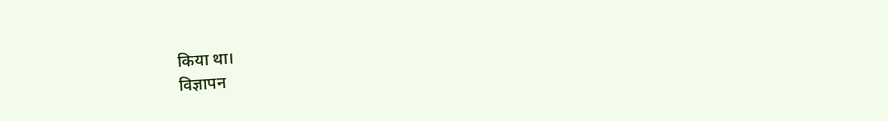किया था।
विज्ञापन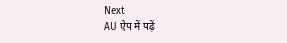Next
AU ऐप में पढ़ें